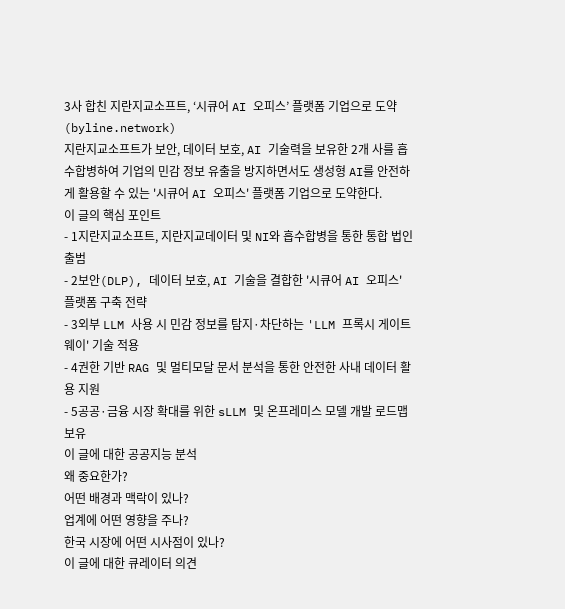3사 합친 지란지교소프트, ‘시큐어 AI 오피스’ 플랫폼 기업으로 도약
(byline.network)
지란지교소프트가 보안, 데이터 보호, AI 기술력을 보유한 2개 사를 흡수합병하여 기업의 민감 정보 유출을 방지하면서도 생성형 AI를 안전하게 활용할 수 있는 '시큐어 AI 오피스' 플랫폼 기업으로 도약한다.
이 글의 핵심 포인트
- 1지란지교소프트, 지란지교데이터 및 NI와 흡수합병을 통한 통합 법인 출범
- 2보안(DLP), 데이터 보호, AI 기술을 결합한 '시큐어 AI 오피스' 플랫폼 구축 전략
- 3외부 LLM 사용 시 민감 정보를 탐지·차단하는 'LLM 프록시 게이트웨이' 기술 적용
- 4권한 기반 RAG 및 멀티모달 문서 분석을 통한 안전한 사내 데이터 활용 지원
- 5공공·금융 시장 확대를 위한 sLLM 및 온프레미스 모델 개발 로드맵 보유
이 글에 대한 공공지능 분석
왜 중요한가?
어떤 배경과 맥락이 있나?
업계에 어떤 영향을 주나?
한국 시장에 어떤 시사점이 있나?
이 글에 대한 큐레이터 의견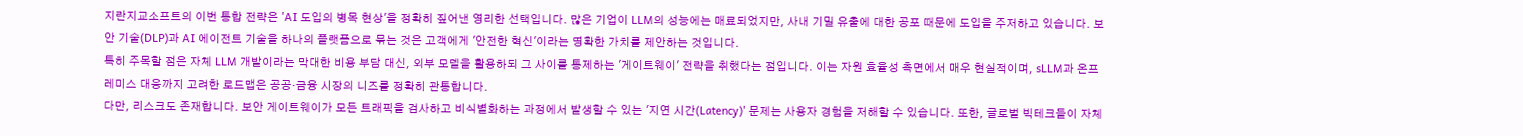지란지교소프트의 이번 통합 전략은 'AI 도입의 병목 현상'을 정확히 짚어낸 영리한 선택입니다. 많은 기업이 LLM의 성능에는 매료되었지만, 사내 기밀 유출에 대한 공포 때문에 도입을 주저하고 있습니다. 보안 기술(DLP)과 AI 에이전트 기술을 하나의 플랫폼으로 묶는 것은 고객에게 '안전한 혁신'이라는 명확한 가치를 제안하는 것입니다.
특히 주목할 점은 자체 LLM 개발이라는 막대한 비용 부담 대신, 외부 모델을 활용하되 그 사이를 통제하는 '게이트웨이' 전략을 취했다는 점입니다. 이는 자원 효율성 측면에서 매우 현실적이며, sLLM과 온프레미스 대응까지 고려한 로드맵은 공공·금융 시장의 니즈를 정확히 관통합니다.
다만, 리스크도 존재합니다. 보안 게이트웨이가 모든 트래픽을 검사하고 비식별화하는 과정에서 발생할 수 있는 '지연 시간(Latency)' 문제는 사용자 경험을 저해할 수 있습니다. 또한, 글로벌 빅테크들이 자체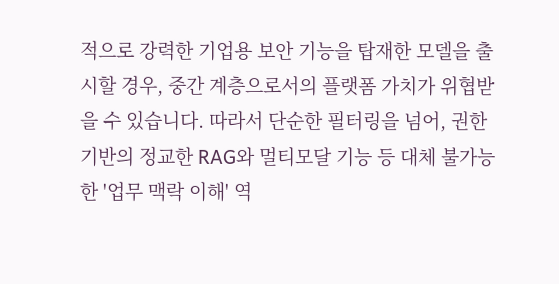적으로 강력한 기업용 보안 기능을 탑재한 모델을 출시할 경우, 중간 계층으로서의 플랫폼 가치가 위협받을 수 있습니다. 따라서 단순한 필터링을 넘어, 권한 기반의 정교한 RAG와 멀티모달 기능 등 대체 불가능한 '업무 맥락 이해' 역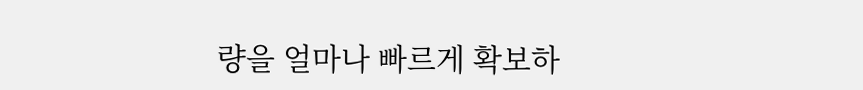량을 얼마나 빠르게 확보하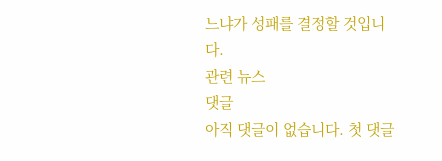느냐가 성패를 결정할 것입니다.
관련 뉴스
댓글
아직 댓글이 없습니다. 첫 댓글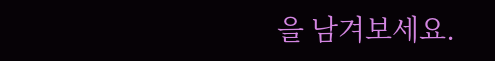을 남겨보세요.